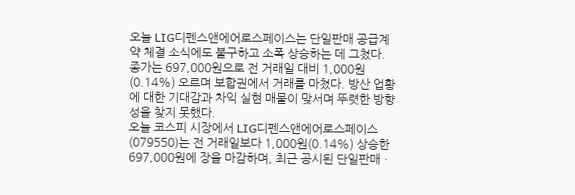오늘 LIG디펜스앤에어로스페이스는 단일판매 공급계약 체결 소식에도 불구하고 소폭 상승하는 데 그쳤다. 종가는 697,000원으로 전 거래일 대비 1,000원(0.14%) 오르며 보합권에서 거래를 마쳤다. 방산 업황에 대한 기대감과 차익 실현 매물이 맞서며 뚜렷한 방향성을 찾지 못했다.
오늘 코스피 시장에서 LIG디펜스앤에어로스페이스(079550)는 전 거래일보다 1,000원(0.14%) 상승한 697,000원에 장을 마감하며, 최근 공시된 단일판매ㆍ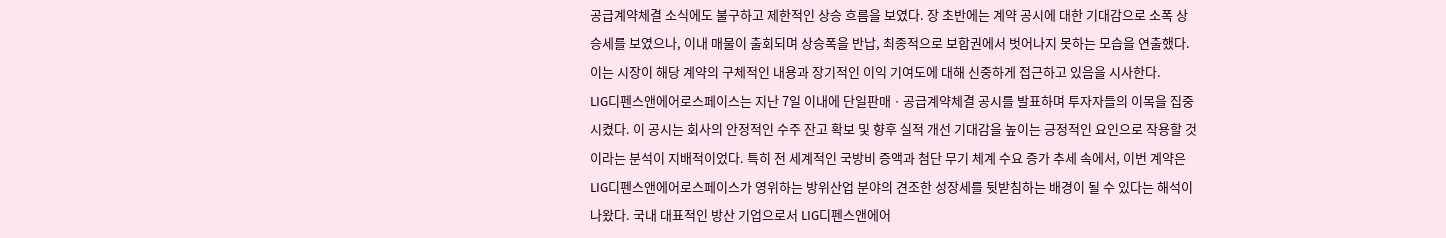공급계약체결 소식에도 불구하고 제한적인 상승 흐름을 보였다. 장 초반에는 계약 공시에 대한 기대감으로 소폭 상승세를 보였으나, 이내 매물이 출회되며 상승폭을 반납, 최종적으로 보합권에서 벗어나지 못하는 모습을 연출했다. 이는 시장이 해당 계약의 구체적인 내용과 장기적인 이익 기여도에 대해 신중하게 접근하고 있음을 시사한다.
LIG디펜스앤에어로스페이스는 지난 7일 이내에 단일판매ㆍ공급계약체결 공시를 발표하며 투자자들의 이목을 집중시켰다. 이 공시는 회사의 안정적인 수주 잔고 확보 및 향후 실적 개선 기대감을 높이는 긍정적인 요인으로 작용할 것이라는 분석이 지배적이었다. 특히 전 세계적인 국방비 증액과 첨단 무기 체계 수요 증가 추세 속에서, 이번 계약은 LIG디펜스앤에어로스페이스가 영위하는 방위산업 분야의 견조한 성장세를 뒷받침하는 배경이 될 수 있다는 해석이 나왔다. 국내 대표적인 방산 기업으로서 LIG디펜스앤에어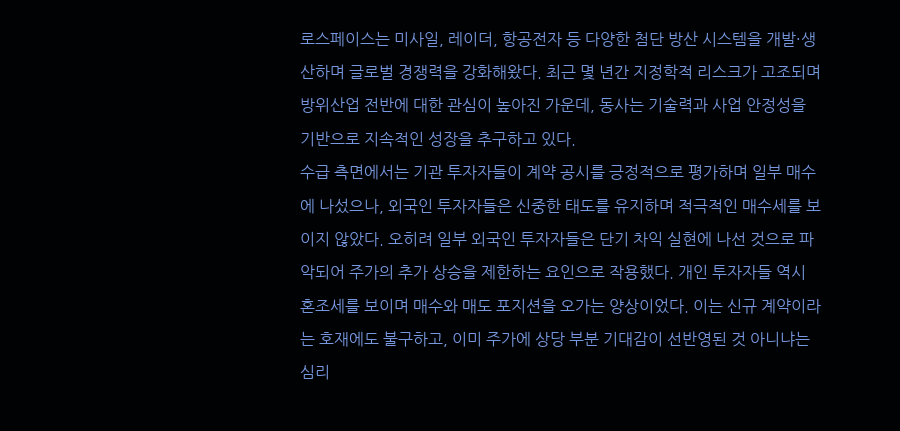로스페이스는 미사일, 레이더, 항공전자 등 다양한 첨단 방산 시스템을 개발·생산하며 글로벌 경쟁력을 강화해왔다. 최근 몇 년간 지정학적 리스크가 고조되며 방위산업 전반에 대한 관심이 높아진 가운데, 동사는 기술력과 사업 안정성을 기반으로 지속적인 성장을 추구하고 있다.
수급 측면에서는 기관 투자자들이 계약 공시를 긍정적으로 평가하며 일부 매수에 나섰으나, 외국인 투자자들은 신중한 태도를 유지하며 적극적인 매수세를 보이지 않았다. 오히려 일부 외국인 투자자들은 단기 차익 실현에 나선 것으로 파악되어 주가의 추가 상승을 제한하는 요인으로 작용했다. 개인 투자자들 역시 혼조세를 보이며 매수와 매도 포지션을 오가는 양상이었다. 이는 신규 계약이라는 호재에도 불구하고, 이미 주가에 상당 부분 기대감이 선반영된 것 아니냐는 심리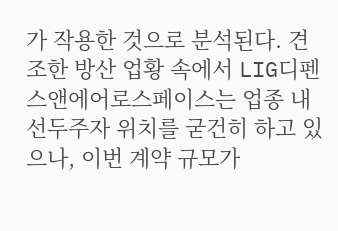가 작용한 것으로 분석된다. 견조한 방산 업황 속에서 LIG디펜스앤에어로스페이스는 업종 내 선두주자 위치를 굳건히 하고 있으나, 이번 계약 규모가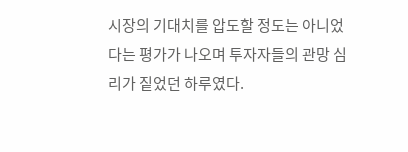시장의 기대치를 압도할 정도는 아니었다는 평가가 나오며 투자자들의 관망 심리가 짙었던 하루였다.